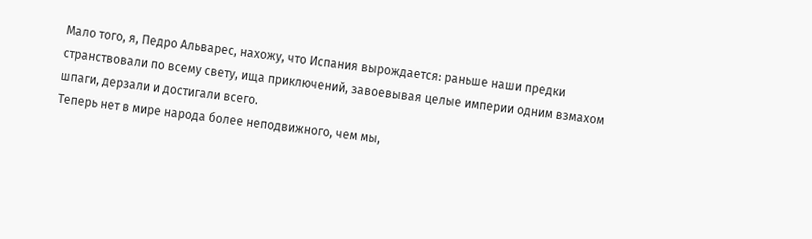Мало того, я, Педро Альварес, нахожу, что Испания вырождается: раньше наши предки странствовали по всему свету, ища приключений, завоевывая целые империи одним взмахом шпаги, дерзали и достигали всего.
Теперь нет в мире народа более неподвижного, чем мы,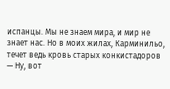испанцы. Мы не знаем мира, и мир не знает нас. Но в моих жилах, Карминильо, течет ведь кровь старых конкистадоров
— Ну, вот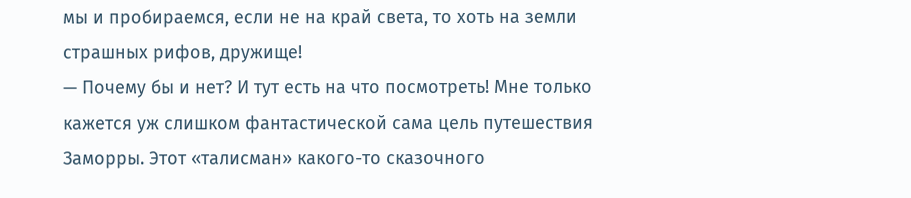мы и пробираемся, если не на край света, то хоть на земли страшных рифов, дружище!
— Почему бы и нет? И тут есть на что посмотреть! Мне только кажется уж слишком фантастической сама цель путешествия Заморры. Этот «талисман» какого-то сказочного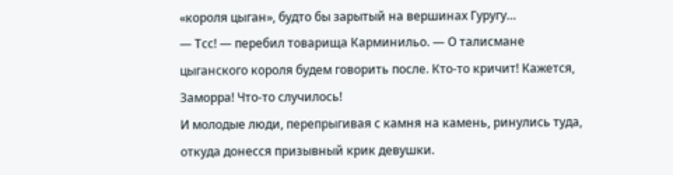«короля цыган», будто бы зарытый на вершинах Гуругу…
— Тсс! — перебил товарища Карминильо. — О талисмане цыганского короля будем говорить после. Кто-то кричит! Кажется, Заморра! Что-то случилось!
И молодые люди, перепрыгивая с камня на камень, ринулись туда, откуда донесся призывный крик девушки.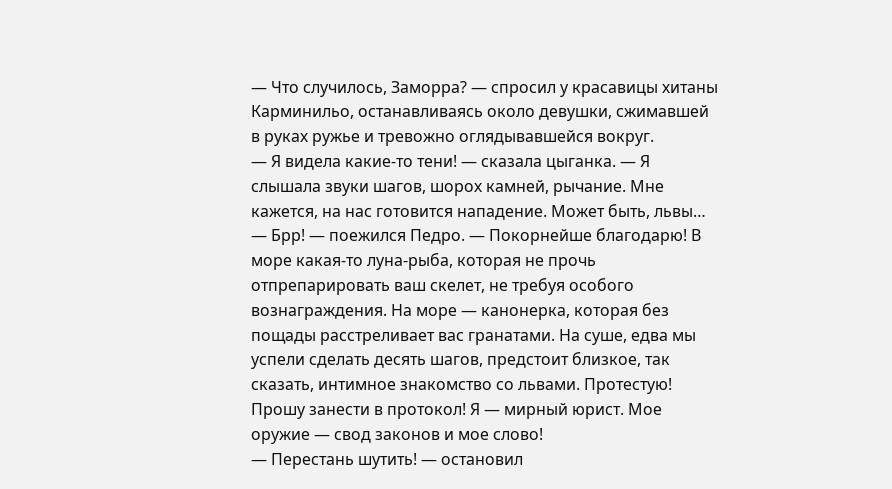— Что случилось, Заморра? — спросил у красавицы хитаны Карминильо, останавливаясь около девушки, сжимавшей в руках ружье и тревожно оглядывавшейся вокруг.
— Я видела какие-то тени! — сказала цыганка. — Я слышала звуки шагов, шорох камней, рычание. Мне кажется, на нас готовится нападение. Может быть, львы…
— Брр! — поежился Педро. — Покорнейше благодарю! В море какая-то луна-рыба, которая не прочь отпрепарировать ваш скелет, не требуя особого вознаграждения. На море — канонерка, которая без пощады расстреливает вас гранатами. На суше, едва мы успели сделать десять шагов, предстоит близкое, так сказать, интимное знакомство со львами. Протестую! Прошу занести в протокол! Я — мирный юрист. Мое оружие — свод законов и мое слово!
— Перестань шутить! — остановил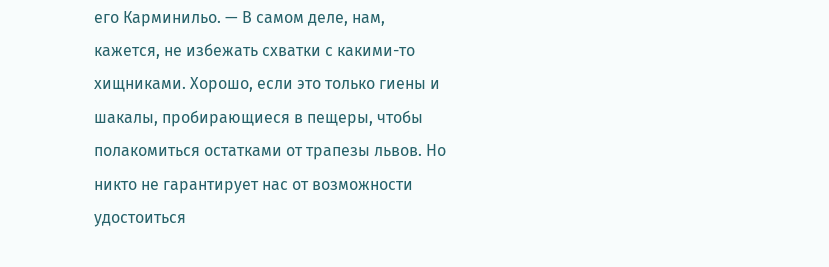его Карминильо. — В самом деле, нам, кажется, не избежать схватки с какими-то хищниками. Хорошо, если это только гиены и шакалы, пробирающиеся в пещеры, чтобы полакомиться остатками от трапезы львов. Но никто не гарантирует нас от возможности удостоиться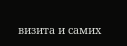визита и самих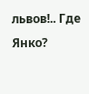львов!.. Где Янко?